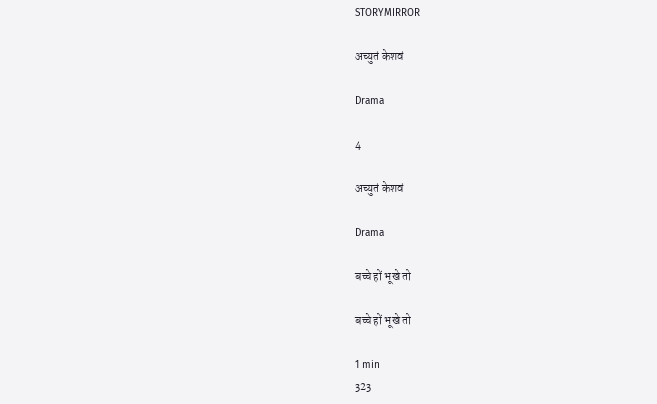STORYMIRROR

अच्युतं केशवं

Drama

4

अच्युतं केशवं

Drama

बच्चे हों भूखे तो

बच्चे हों भूखे तो

1 min
323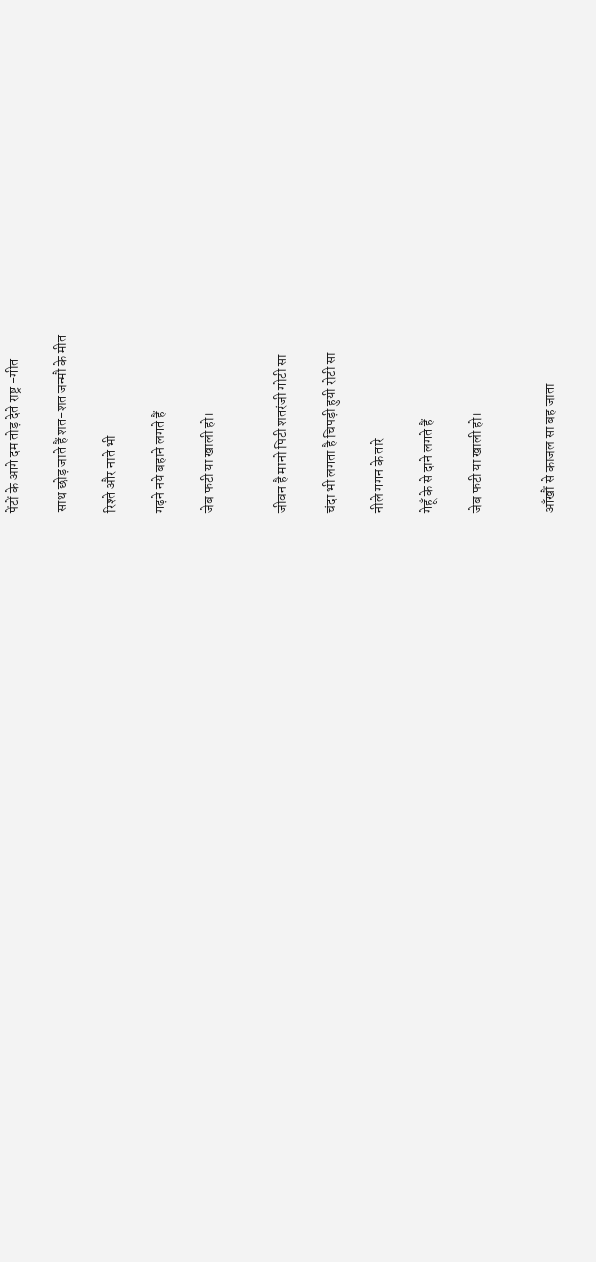पेंटों के आगे दम तोड़ देते राष्ट्र -गीत

साथ छोड़ जाते हैं शत-शत जन्मौ के मीत

रिश्ते और नाते भी

गढ़ने नये बहाने लगते हैं

जेब फटी या खाली हो।


जीवन है मानो पिटी शतरंजी गोटी सा

चंदा भी लगता है चिपड़ी हुयी रोटी सा

नीले गगन के तारे

गेहूँ के से दाने लगते हैं

जेब फटी या खाली हो।


आँखौं से काजल सा बह जाता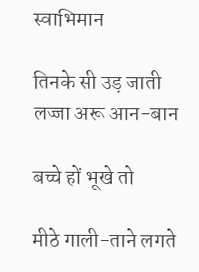स्वाभिमान

तिनके सी उड़ जाती लज्जा अरू आन-बान

बच्चे हों भूखे तो

मीठे गाली-ताने लगते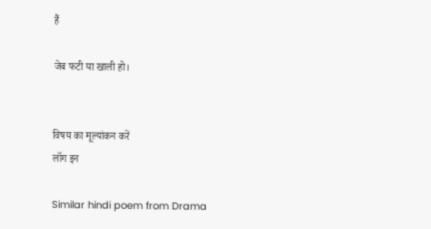हैं

जेब फटी या खाली हो।


विषय का मूल्यांकन करें
लॉग इन

Similar hindi poem from Drama